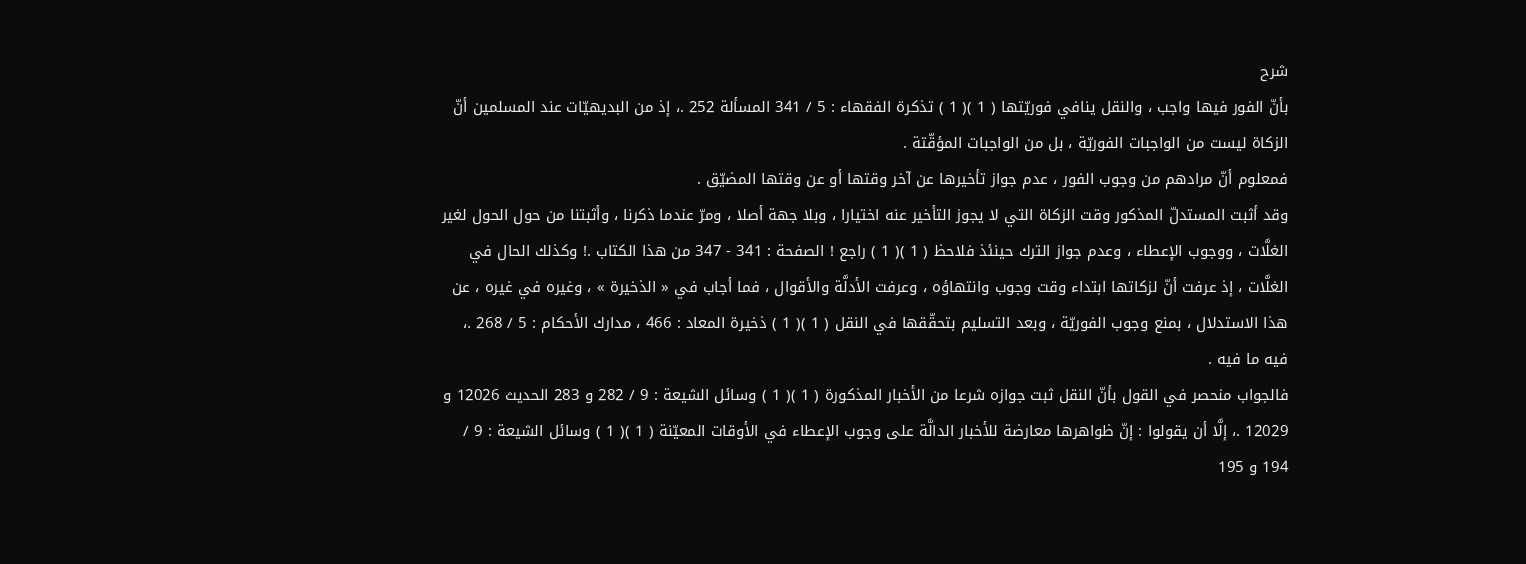شرح
بأنّ الفور فيها واجب ، والنقل ينافي فوريّتها ( 1 )( 1 ) تذكرة الفقهاء : 5 / 341 المسألة 252 .، إذ من البديهيّات عند المسلمين أنّ الزكاة ليست من الواجبات الفوريّة ، بل من الواجبات المؤقّتة .
فمعلوم أنّ مرادهم من وجوب الفور ، عدم جواز تأخيرها عن آخر وقتها أو عن وقتها المضيّق .
وقد أثبت المستدلّ المذكور وقت الزكاة التي لا يجوز التأخير عنه اختيارا ، وبلا جهة أصلا ، ومرّ عندما ذكرنا ، وأثبتنا من حول الحول لغير الغلَّات ، ووجوب الإعطاء ، وعدم جواز الترك حينئذ فلاحظ ( 1 )( 1 ) راجع ! الصفحة : 341 - 347 من هذا الكتاب .! وكذلك الحال في الغلَّات ، إذ عرفت أنّ لزكاتها ابتداء وقت وجوب وانتهاؤه ، وعرفت الأدلَّة والأقوال ، فما أجاب في « الذخيرة » ، وغيره في غيره ، عن هذا الاستدلال ، بمنع وجوب الفوريّة ، وبعد التسليم بتحقّقها في النقل ( 1 )( 1 ) ذخيرة المعاد : 466 ، مدارك الأحكام : 5 / 268 .، فيه ما فيه .
فالجواب منحصر في القول بأنّ النقل ثبت جوازه شرعا من الأخبار المذكورة ( 1 )( 1 ) وسائل الشيعة : 9 / 282 و 283 الحديث 12026 و 12029 .، إلَّا أن يقولوا : إنّ ظواهرها معارضة للأخبار الدالَّة على وجوب الإعطاء في الأوقات المعيّنة ( 1 )( 1 ) وسائل الشيعة : 9 / 194 و 195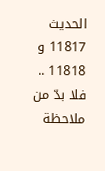الحديث 11817 و 11818 ..
فلا بدّ من ملاحظة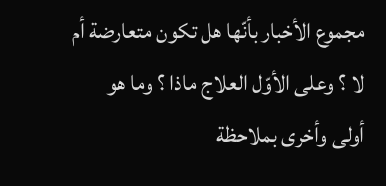مجموع الأخبار بأنّها هل تكون متعارضة أم لا ؟ وعلى الأوّل العلاج ماذا ؟ وما هو أولى وأخرى بملاحظة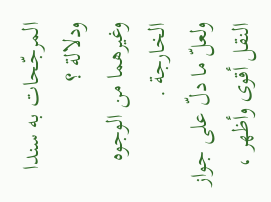المرجّحات به سندا ودلالة ؟
وغيرهما من الوجوه الخارجة .
ولعلّ ما دلّ على جواز النقل أقوى وأظهر ،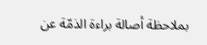بملاحظة أصالة براءة الذمّة عن